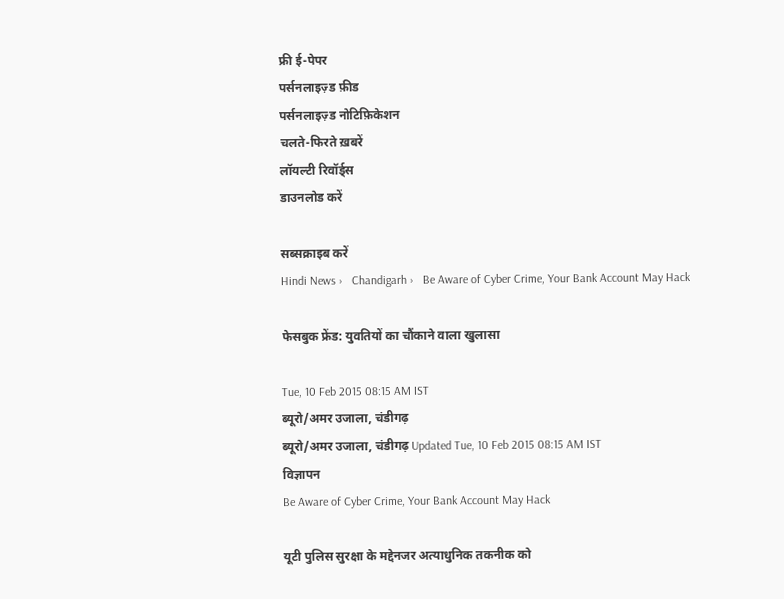फ्री ई-पेपर
पर्सनलाइज़्ड फ़ीड
पर्सनलाइज़्ड नोटिफ़िकेशन
चलते-फिरते ख़बरें
लॉयल्टी रिवॉर्ड्स
डाउनलोड करें

सब्सक्राइब करें
Hindi News ›   Chandigarh ›   Be Aware of Cyber Crime, Your Bank Account May Hack

फेसबुक फ्रेंड: युवतियों का चौंकाने वाला खुलासा

Tue, 10 Feb 2015 08:15 AM IST
ब्यूरो/अमर उजाला, चंडीगढ़
ब्यूरो/अमर उजाला, चंडीगढ़ Updated Tue, 10 Feb 2015 08:15 AM IST
विज्ञापन
Be Aware of Cyber Crime, Your Bank Account May Hack

यूटी पुलिस सुरक्षा के मद्देनजर अत्याधुनिक तकनीक को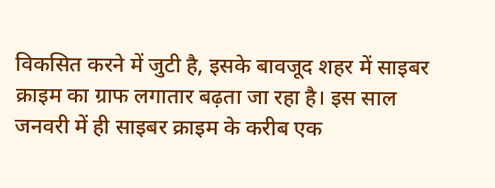विकसित करने में जुटी है, इसके बावजूद शहर में साइबर क्राइम का ग्राफ लगातार बढ़ता जा रहा है। इस साल जनवरी में ही साइबर क्राइम के करीब एक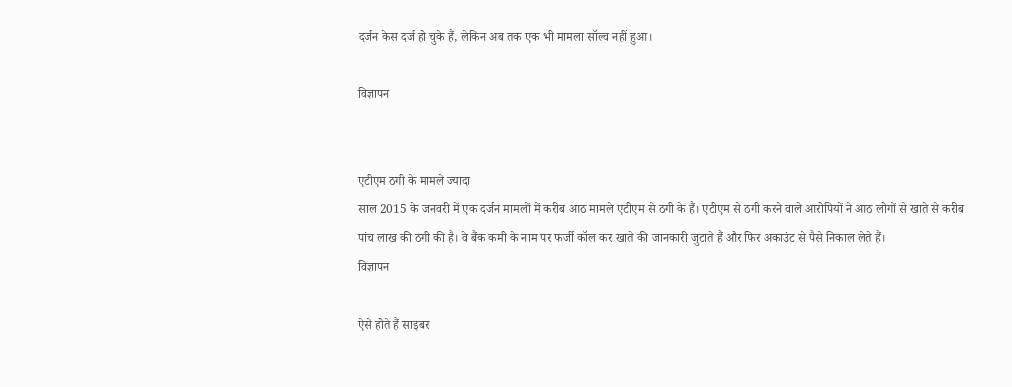दर्जन केस दर्ज हो चुके हैं, लेकिन अब तक एक भी मामला सॉल्व नहीं हुआ।

विज्ञापन


एटीएम ठगी के मामले ज्यादा
साल 2015 के जनवरी में एक दर्जन मामलों में करीब आठ मामले एटीएम से ठगी के हैं। एटीएम से ठगी करने वाले आरोपियों ने आठ लोगों से खाते से करीब पांच लाख की ठगी की है। वे बैंक कमी के नाम पर फर्जी कॉल कर खाते की जानकारी जुटाते हैं और फिर अकाउंट से पैसे निकाल लेते हैं।
विज्ञापन

ऐसे होते हैं साइबर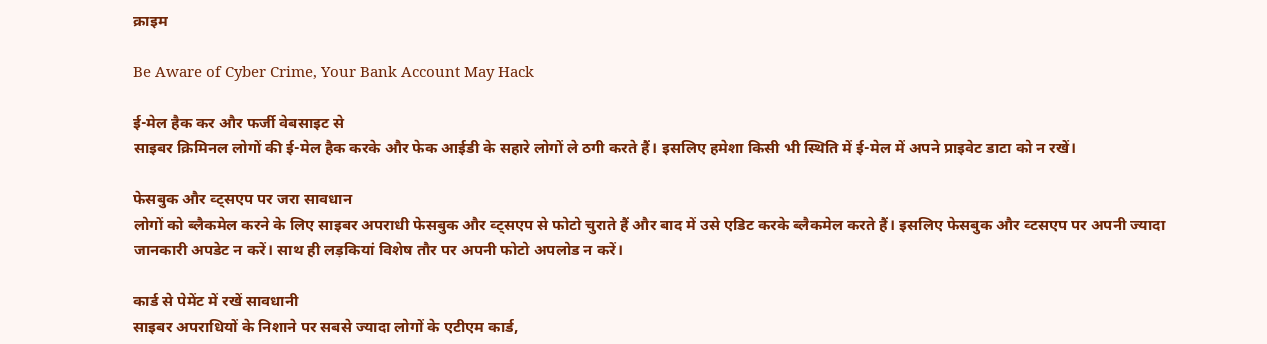क्राइम

Be Aware of Cyber Crime, Your Bank Account May Hack

ई-मेल हैक कर और फर्जी वेबसाइट से
साइबर क्रिमिनल लोगों की ई-मेल हैक करके और फेक आईडी के सहारे लोगों ले ठगी करते हैं। इसलिए हमेशा किसी भी स्थिति में ई-मेल में अपने प्राइवेट डाटा को न रखें।

फेसबुक और व्ट्सएप पर जरा सावधान
लोगों को ब्लैकमेल करने के लिए साइबर अपराधी फेसबुक और व्ट्सएप से फोटो चुराते हैं और बाद में उसे एडिट करके ब्लैकमेल करते हैं। इसलिए फेसबुक और व्टसएप पर अपनी ज्यादा जानकारी अपडेट न करें। साथ ही लड़कियां विशेष तौर पर अपनी फोटो अपलोड न करें।

कार्ड से पेमेंट में रखें सावधानी
साइबर अपराधियों के निशाने पर सबसे ज्यादा लोगों के एटीएम कार्ड,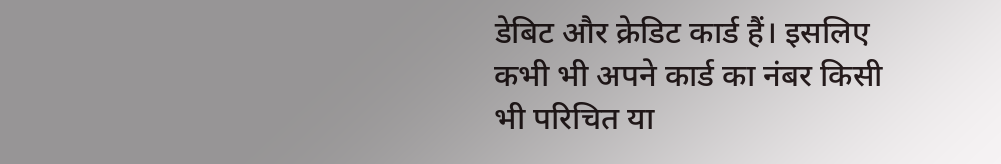डेबिट और क्रेडिट कार्ड हैं। इसलिए कभी भी अपने कार्ड का नंबर किसी भी परिचित या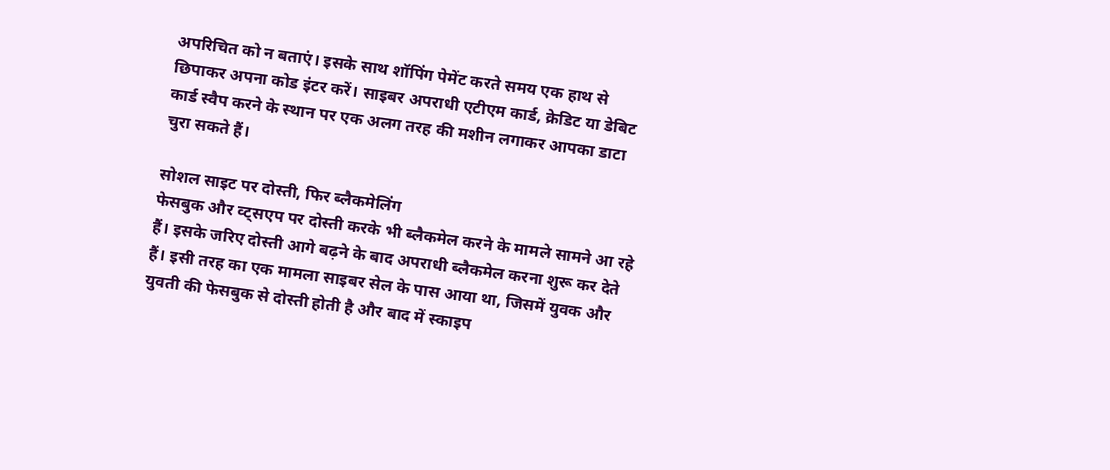अपरिचित को न बताएं। इसके साथ शॉपिंग पेमेंट करते समय एक हाथ से छिपाकर अपना कोड इंटर करें। साइबर अपराधी एटीएम कार्ड, क्रेडिट या डेबिट कार्ड स्वैप करने के स्थान पर एक अलग तरह की मशीन लगाकर आपका डाटा चुरा सकते हैं।

सोशल साइट पर दोस्ती, फिर ब्लैकमेलिंग
फेसबुक और व्ट्सएप पर दोस्ती करके भी ब्लैकमेल करने के मामले सामने आ रहे हैं। इसके जरिए दोस्ती आगे बढ़ने के बाद अपराधी ब्लैकमेल करना शुरू कर देते हैं। इसी तरह का एक मामला साइबर सेल के पास आया था, जिसमें युवक और युवती की फेसबुक से दोस्ती होती है और बाद में स्काइप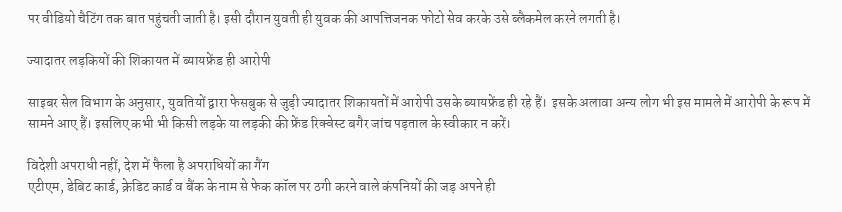पर वीडियो चैटिंग तक बात पहुंचती जाती है। इसी दौरान युवती ही युवक की आपत्तिजनक फोटो सेव करके उसे ब्लैकमेल करने लगती है।

ज्यादातर लड़कियों की शिकायत में ब्यायफ्रेंड ही आरोपी

साइबर सेल विभाग के अनुसार, युवतियों द्वारा फेसबुक से जुड़ी ज्यादातर शिकायतों में आरोपी उसके ब्यायफ्रेंड ही रहे हैं।  इसके अलावा अन्य लोग भी इस मामले में आरोपी के रूप में सामने आए हैं। इसलिए कभी भी किसी लड़के या लड़की की फ्रेंड रिक्वेस्ट बगैर जांच पड़ताल के स्वीकार न करें।

विदेशी अपराधी नहीं, देश में फैला है अपराधियों का गैंग
एटीएम, डेबिट कार्ड, क्रेडिट कार्ड व बैंक के नाम से फेक कॉल पर ठगी करने वाले कंपनियों की जड़ अपने ही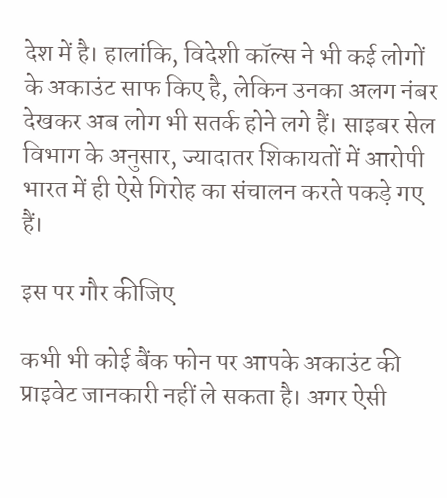देश में है। हालांकि, विदेशी कॉल्स ने भी कई लोगों के अकाउंट साफ किए है, लेकिन उनका अलग नंबर देखकर अब लोग भी सतर्क होने लगे हैं। साइबर सेल विभाग के अनुसार, ज्यादातर शिकायतों में आरोपी भारत में ही ऐसे गिरोह का संचालन करते पकड़े गए हैं।

इस पर गौर कीजिए

कभी भी कोई बैंक फोन पर आपके अकाउंट की प्राइवेट जानकारी नहीं ले सकता है। अगर ऐसी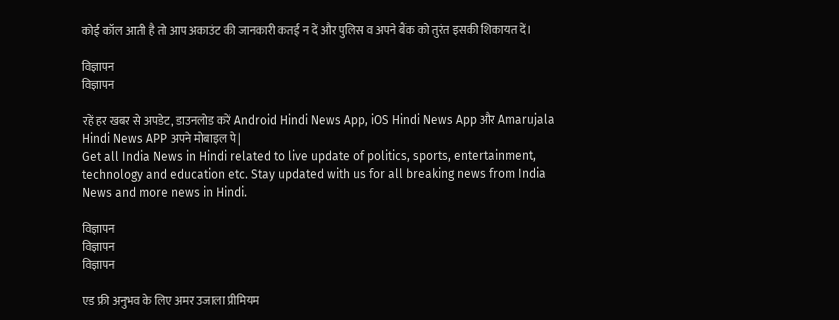कोई कॉल आती है तो आप अकाउंट की जानकारी कतई न दें और पुलिस व अपने बैंक को तुरंत इसकी शिकायत दें।

विज्ञापन
विज्ञापन

रहें हर खबर से अपडेट, डाउनलोड करें Android Hindi News App, iOS Hindi News App और Amarujala Hindi News APP अपने मोबाइल पे|
Get all India News in Hindi related to live update of politics, sports, entertainment, technology and education etc. Stay updated with us for all breaking news from India News and more news in Hindi.

विज्ञापन
विज्ञापन
विज्ञापन

एड फ्री अनुभव के लिए अमर उजाला प्रीमियम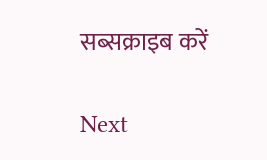सब्सक्राइब करें

Next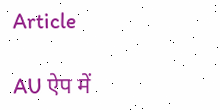Article

AU ऐप में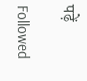पढ़ें

Followed